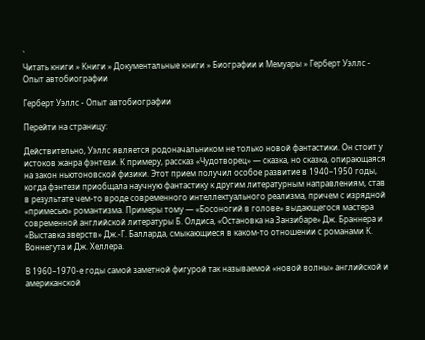`
Читать книги » Книги » Документальные книги » Биографии и Мемуары » Герберт Уэллс - Опыт автобиографии

Герберт Уэллс - Опыт автобиографии

Перейти на страницу:

Действительно, Уэллс является родоначальником не только новой фантастики. Он стоит у истоков жанра фэнтези. К примеру, рассказ «Чудотворец» — сказка, но сказка, опирающаяся на закон ньютоновской физики. Этот прием получил особое развитие в 1940–1950 годы, когда фэнтези приобщала научную фантастику к другим литературным направлениям, став в результате чем-то вроде современного интеллектуального реализма, причем с изрядной «примесью» романтизма. Примеры тому — «Босоногий в голове» выдающегося мастера современной английской литературы Б. Олдиса, «Остановка на Занзибаре» Дж. Браннера и «Выставка зверств» Дж.-Г. Балларда, смыкающиеся в каком-то отношении с романами К. Воннегута и Дж. Хеллера.

В 1960–1970-е годы самой заметной фигурой так называемой «новой волны» английской и американской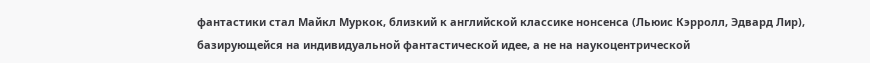фантастики стал Майкл Муркок, близкий к английской классике нонсенса (Льюис Кэрролл, Эдвард Лир), базирующейся на индивидуальной фантастической идее, а не на наукоцентрической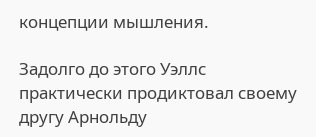концепции мышления.

Задолго до этого Уэллс практически продиктовал своему другу Арнольду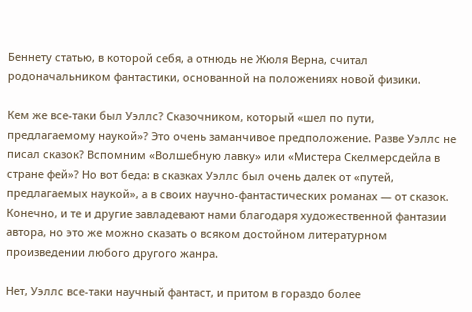Беннету статью, в которой себя, а отнюдь не Жюля Верна, считал родоначальником фантастики, основанной на положениях новой физики.

Кем же все-таки был Уэллс? Сказочником, который «шел по пути, предлагаемому наукой»? Это очень заманчивое предположение. Разве Уэллс не писал сказок? Вспомним «Волшебную лавку» или «Мистера Скелмерсдейла в стране фей»? Но вот беда: в сказках Уэллс был очень далек от «путей, предлагаемых наукой», а в своих научно-фантастических романах — от сказок. Конечно, и те и другие завладевают нами благодаря художественной фантазии автора, но это же можно сказать о всяком достойном литературном произведении любого другого жанра.

Нет, Уэллс все-таки научный фантаст, и притом в гораздо более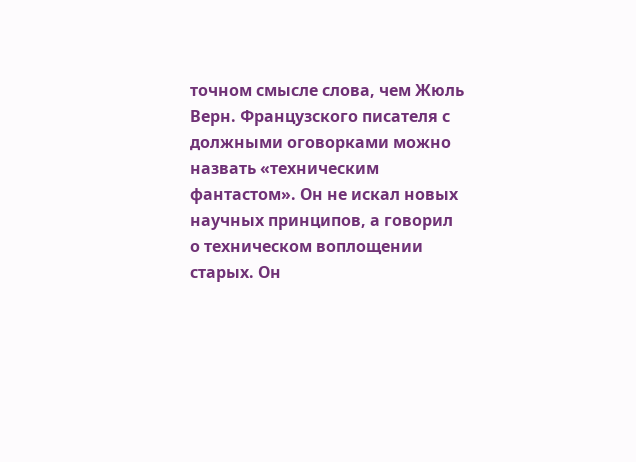точном смысле слова, чем Жюль Верн. Французского писателя с должными оговорками можно назвать «техническим фантастом». Он не искал новых научных принципов, а говорил о техническом воплощении старых. Он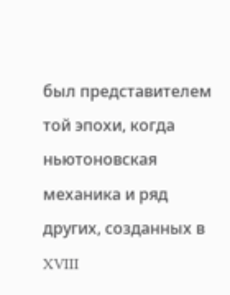был представителем той эпохи, когда ньютоновская механика и ряд других, созданных в XVIII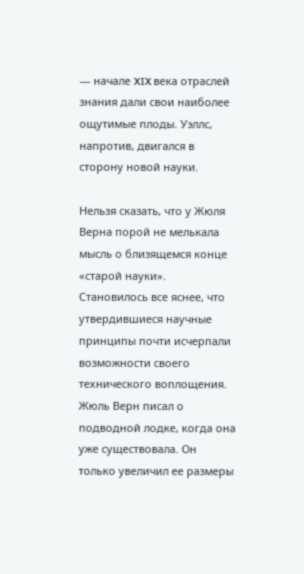— начале XIX века отраслей знания дали свои наиболее ощутимые плоды. Уэллс, напротив, двигался в сторону новой науки.

Нельзя сказать, что у Жюля Верна порой не мелькала мысль о близящемся конце «старой науки». Становилось все яснее, что утвердившиеся научные принципы почти исчерпали возможности своего технического воплощения. Жюль Верн писал о подводной лодке, когда она уже существовала. Он только увеличил ее размеры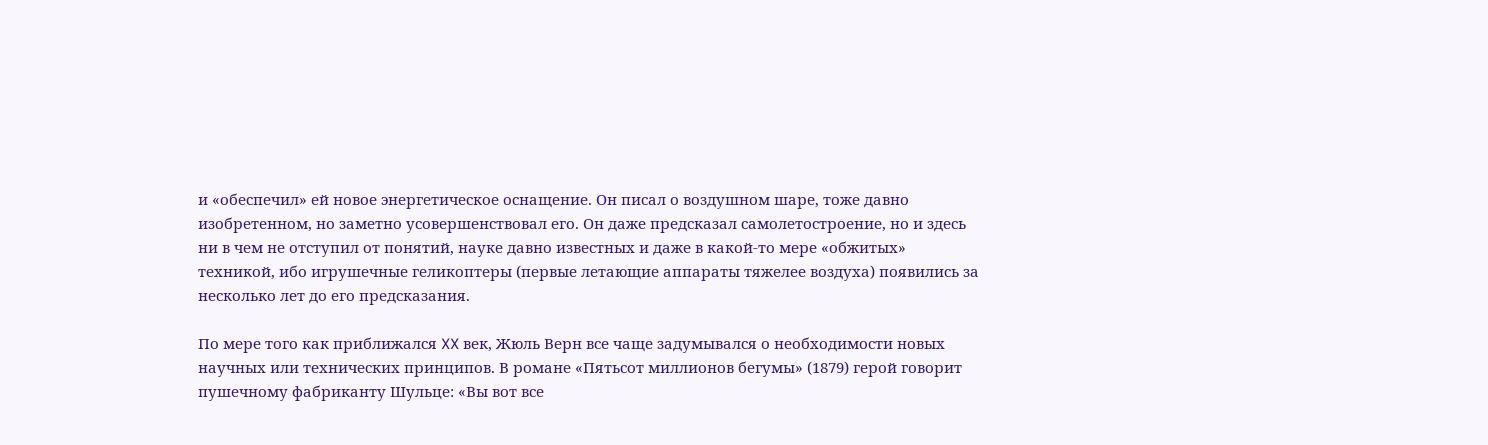и «обеспечил» ей новое энергетическое оснащение. Он писал о воздушном шаре, тоже давно изобретенном, но заметно усовершенствовал его. Он даже предсказал самолетостроение, но и здесь ни в чем не отступил от понятий, науке давно известных и даже в какой-то мере «обжитых» техникой, ибо игрушечные геликоптеры (первые летающие аппараты тяжелее воздуха) появились за несколько лет до его предсказания.

По мере того как приближался XX век, Жюль Верн все чаще задумывался о необходимости новых научных или технических принципов. В романе «Пятьсот миллионов бегумы» (1879) герой говорит пушечному фабриканту Шульце: «Вы вот все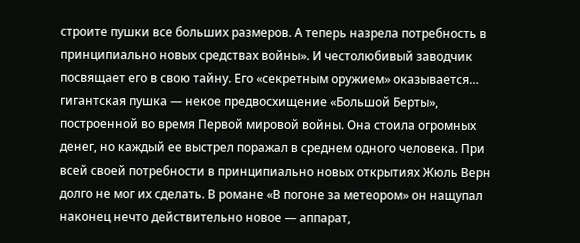строите пушки все больших размеров. А теперь назрела потребность в принципиально новых средствах войны». И честолюбивый заводчик посвящает его в свою тайну. Его «секретным оружием» оказывается… гигантская пушка — некое предвосхищение «Большой Берты», построенной во время Первой мировой войны. Она стоила огромных денег, но каждый ее выстрел поражал в среднем одного человека. При всей своей потребности в принципиально новых открытиях Жюль Верн долго не мог их сделать. В романе «В погоне за метеором» он нащупал наконец нечто действительно новое — аппарат,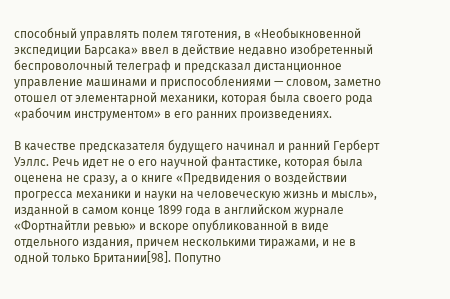способный управлять полем тяготения, в «Необыкновенной экспедиции Барсака» ввел в действие недавно изобретенный беспроволочный телеграф и предсказал дистанционное управление машинами и приспособлениями — словом, заметно отошел от элементарной механики, которая была своего рода «рабочим инструментом» в его ранних произведениях.

В качестве предсказателя будущего начинал и ранний Герберт Уэллс. Речь идет не о его научной фантастике, которая была оценена не сразу, а о книге «Предвидения о воздействии прогресса механики и науки на человеческую жизнь и мысль», изданной в самом конце 1899 года в английском журнале «Фортнайтли ревью» и вскоре опубликованной в виде отдельного издания, причем несколькими тиражами, и не в одной только Британии[98]. Попутно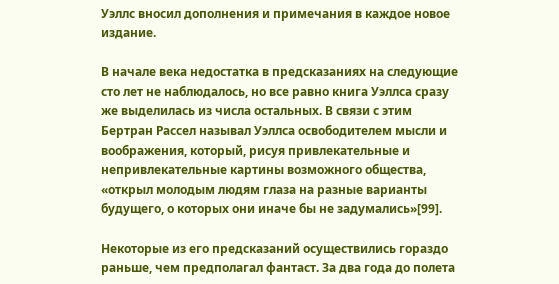Уэллс вносил дополнения и примечания в каждое новое издание.

В начале века недостатка в предсказаниях на следующие сто лет не наблюдалось, но все равно книга Уэллса сразу же выделилась из числа остальных. В связи с этим Бертран Рассел называл Уэллса освободителем мысли и воображения, который, рисуя привлекательные и непривлекательные картины возможного общества, «открыл молодым людям глаза на разные варианты будущего, о которых они иначе бы не задумались»[99].

Некоторые из его предсказаний осуществились гораздо раньше, чем предполагал фантаст. За два года до полета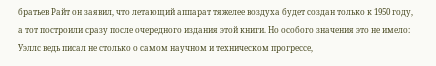братьев Райт он заявил, что летающий аппарат тяжелее воздуха будет создан только к 1950 году, а тот построили сразу после очередного издания этой книги. Но особого значения это не имело: Уэллс ведь писал не столько о самом научном и техническом прогрессе,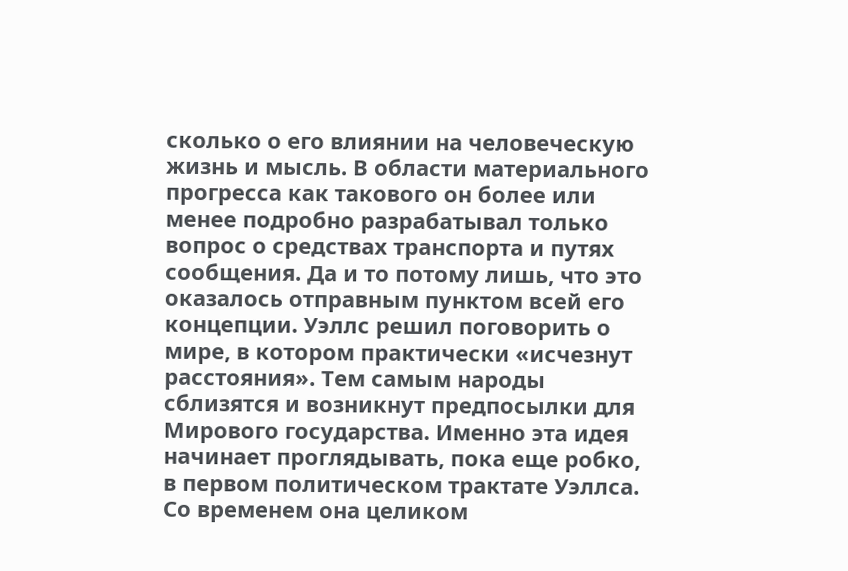сколько о его влиянии на человеческую жизнь и мысль. В области материального прогресса как такового он более или менее подробно разрабатывал только вопрос о средствах транспорта и путях сообщения. Да и то потому лишь, что это оказалось отправным пунктом всей его концепции. Уэллс решил поговорить о мире, в котором практически «исчезнут расстояния». Тем самым народы сблизятся и возникнут предпосылки для Мирового государства. Именно эта идея начинает проглядывать, пока еще робко, в первом политическом трактате Уэллса. Со временем она целиком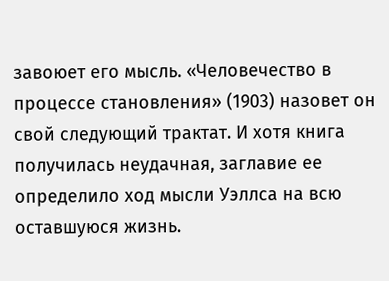завоюет его мысль. «Человечество в процессе становления» (1903) назовет он свой следующий трактат. И хотя книга получилась неудачная, заглавие ее определило ход мысли Уэллса на всю оставшуюся жизнь.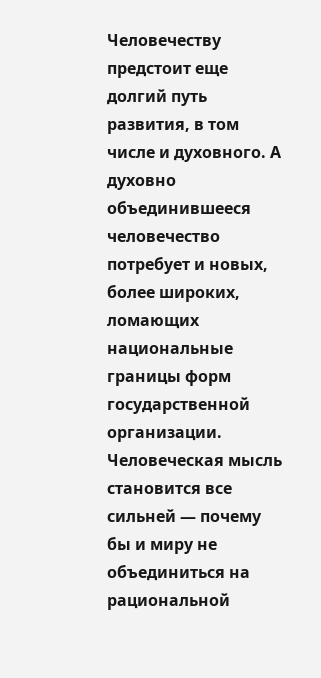Человечеству предстоит еще долгий путь развития, в том числе и духовного. А духовно объединившееся человечество потребует и новых, более широких, ломающих национальные границы форм государственной организации. Человеческая мысль становится все сильней — почему бы и миру не объединиться на рациональной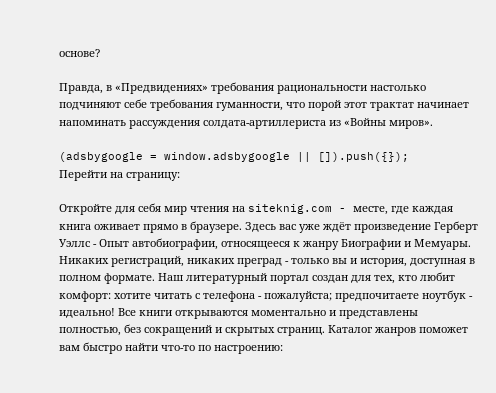основе?

Правда, в «Предвидениях» требования рациональности настолько подчиняют себе требования гуманности, что порой этот трактат начинает напоминать рассуждения солдата-артиллериста из «Войны миров».

(adsbygoogle = window.adsbygoogle || []).push({});
Перейти на страницу:

Откройте для себя мир чтения на siteknig.com - месте, где каждая книга оживает прямо в браузере. Здесь вас уже ждёт произведение Герберт Уэллс - Опыт автобиографии, относящееся к жанру Биографии и Мемуары. Никаких регистраций, никаких преград - только вы и история, доступная в полном формате. Наш литературный портал создан для тех, кто любит комфорт: хотите читать с телефона - пожалуйста; предпочитаете ноутбук - идеально! Все книги открываются моментально и представлены полностью, без сокращений и скрытых страниц. Каталог жанров поможет вам быстро найти что-то по настроению: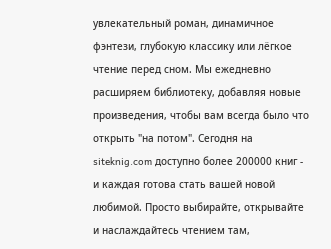увлекательный роман, динамичное фэнтези, глубокую классику или лёгкое чтение перед сном. Мы ежедневно расширяем библиотеку, добавляя новые произведения, чтобы вам всегда было что открыть "на потом". Сегодня на siteknig.com доступно более 200000 книг - и каждая готова стать вашей новой любимой. Просто выбирайте, открывайте и наслаждайтесь чтением там,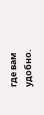где вам удобно.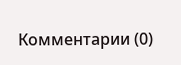Комментарии (0)